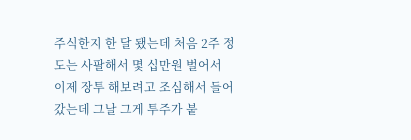주식한지 한 달 됐는데 처음 2주 정도는 사팔해서 몇 십만원 벌어서
이제 장투 해보려고 조심해서 들어갔는데 그날 그게 투주가 붙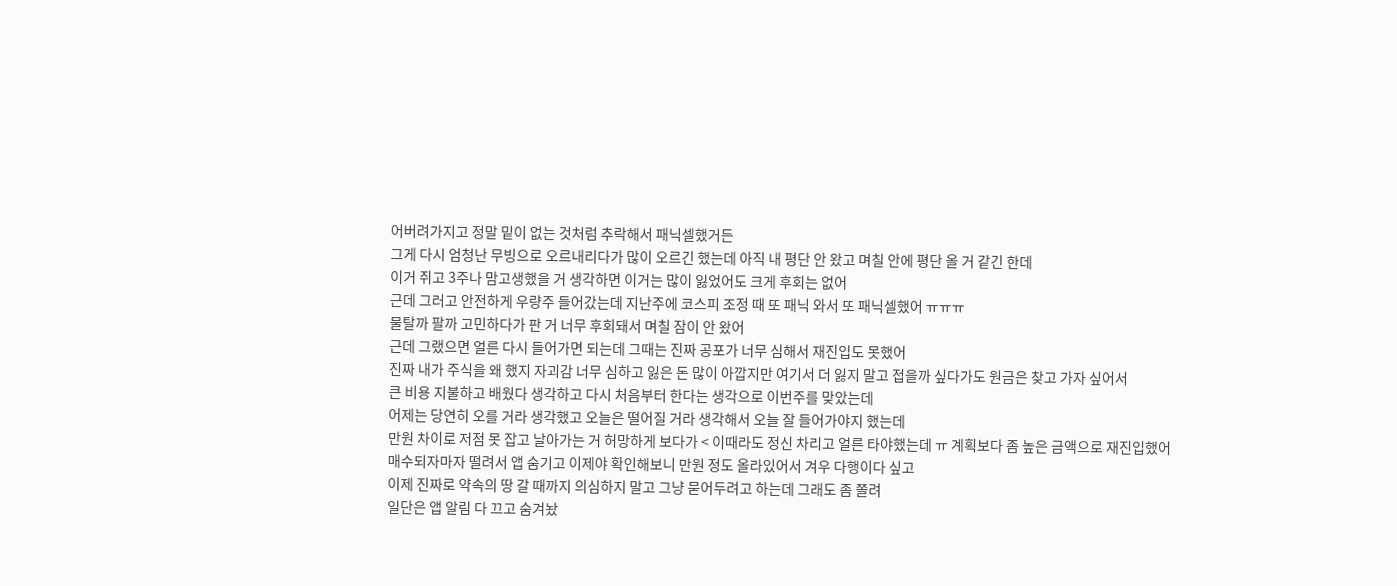어버려가지고 정말 밑이 없는 것처럼 추락해서 패닉셀했거든
그게 다시 엄청난 무빙으로 오르내리다가 많이 오르긴 했는데 아직 내 평단 안 왔고 며칠 안에 평단 올 거 같긴 한데
이거 쥐고 3주나 맘고생했을 거 생각하면 이거는 많이 잃었어도 크게 후회는 없어
근데 그러고 안전하게 우량주 들어갔는데 지난주에 코스피 조정 때 또 패닉 와서 또 패닉셀했어 ㅠㅠㅠ
물탈까 팔까 고민하다가 판 거 너무 후회돼서 며칠 잠이 안 왔어
근데 그랬으면 얼른 다시 들어가면 되는데 그때는 진짜 공포가 너무 심해서 재진입도 못했어
진짜 내가 주식을 왜 했지 자괴감 너무 심하고 잃은 돈 많이 아깝지만 여기서 더 잃지 말고 접을까 싶다가도 원금은 찾고 가자 싶어서
큰 비용 지불하고 배웠다 생각하고 다시 처음부터 한다는 생각으로 이번주를 맞았는데
어제는 당연히 오를 거라 생각했고 오늘은 떨어질 거라 생각해서 오늘 잘 들어가야지 했는데
만원 차이로 저점 못 잡고 날아가는 거 허망하게 보다가 < 이때라도 정신 차리고 얼른 타야했는데 ㅠ 계획보다 좀 높은 금액으로 재진입했어
매수되자마자 떨려서 앱 숨기고 이제야 확인해보니 만원 정도 올라있어서 겨우 다행이다 싶고
이제 진짜로 약속의 땅 갈 때까지 의심하지 말고 그냥 묻어두려고 하는데 그래도 좀 쫄려
일단은 앱 알림 다 끄고 숨겨놨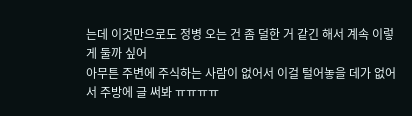는데 이것만으로도 정병 오는 건 좀 덜한 거 같긴 해서 계속 이렇게 둘까 싶어
아무튼 주변에 주식하는 사람이 없어서 이걸 털어놓을 데가 없어서 주방에 글 써봐 ㅠㅠㅠㅠ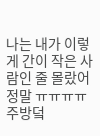나는 내가 이렇게 간이 작은 사람인 줄 몰랐어 정말 ㅠㅠㅠㅠ
주방덬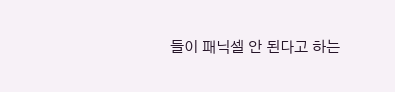들이 패닉셀 안 된다고 하는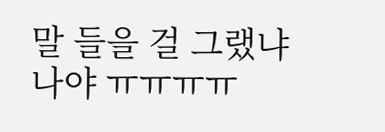말 들을 걸 그랬냐 나야 ㅠㅠㅠㅠ